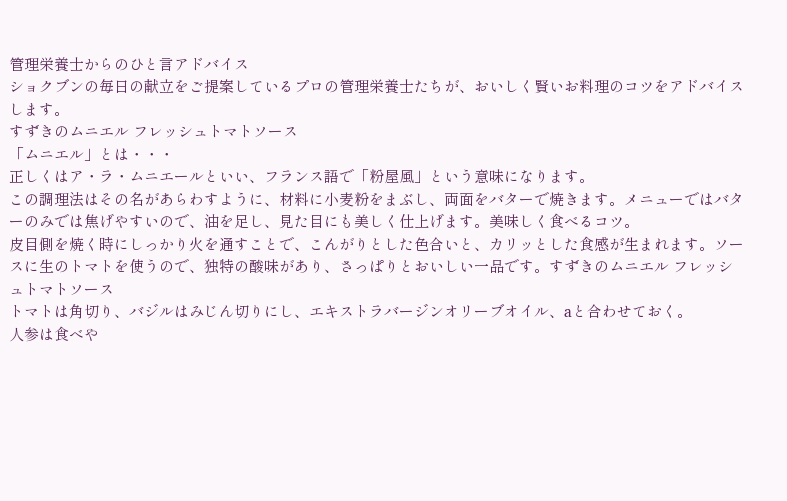管理栄養士からのひと言アドバイス
ショクブンの毎日の献立をご提案しているプロの管理栄養士たちが、おいしく賢いお料理のコツをアドバイスします。
すずきのムニエル フレッシュトマトソース
「ムニエル」とは・・・
正しくはア・ラ・ムニエールといい、フランス語で「粉屋風」という意味になります。
この調理法はその名があらわすように、材料に小麦粉をまぶし、両面をバターで焼きます。メニューではバターのみでは焦げやすいので、油を足し、見た目にも美しく仕上げます。美味しく食べるコツ。
皮目側を焼く時にしっかり火を通すことで、こんがりとした色合いと、カリッとした食感が生まれます。ソースに生のトマトを使うので、独特の酸味があり、さっぱりとおいしい一品です。すずきのムニエル フレッシュトマトソース
トマトは角切り、バジルはみじん切りにし、エキストラバージンオリーブオイル、aと合わせておく。
人参は食べや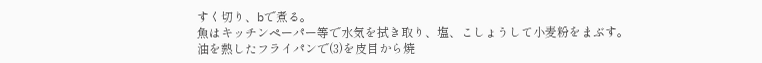すく切り、bで煮る。
魚はキッチンペーパー等で水気を拭き取り、塩、こしょうして小麦粉をまぶす。
油を熱したフライパンで(3)を皮目から焼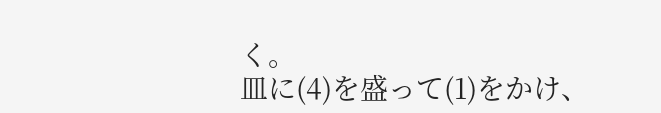く。
皿に(4)を盛って(1)をかけ、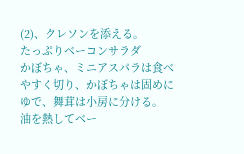(2)、クレソンを添える。
たっぷりベーコンサラダ
かぼちゃ、ミニアスパラは食べやすく切り、かぼちゃは固めにゆで、舞茸は小房に分ける。
油を熱してベー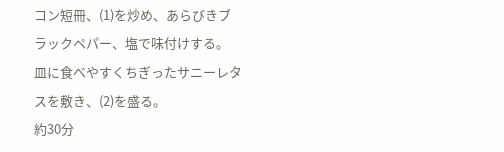コン短冊、(1)を炒め、あらびきブラックペパー、塩で味付けする。
皿に食べやすくちぎったサニーレタスを敷き、(2)を盛る。
約30分